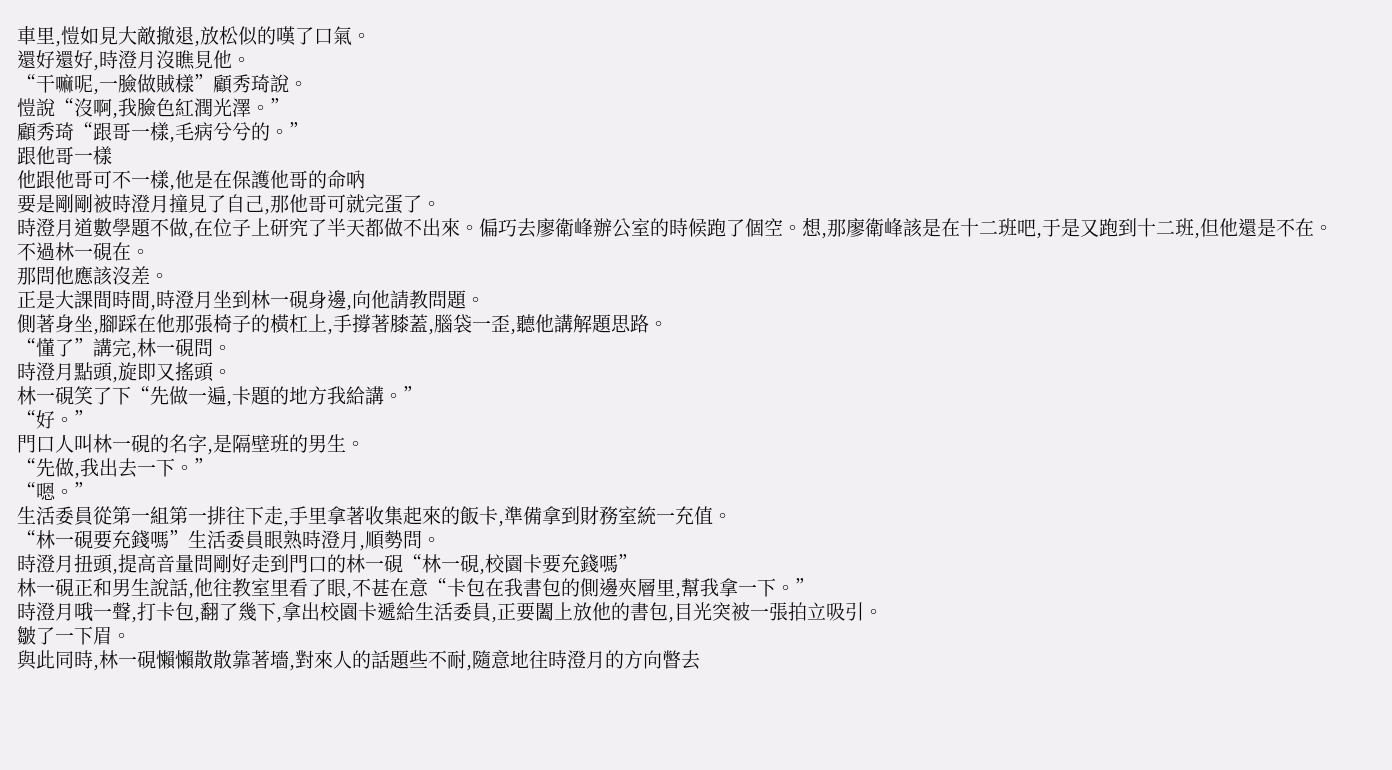車里,愷如見大敵撤退,放松似的嘆了口氣。
還好還好,時澄月沒瞧見他。
“干嘛呢,一臉做賊樣”顧秀琦說。
愷說“沒啊,我臉色紅潤光澤。”
顧秀琦“跟哥一樣,毛病兮兮的。”
跟他哥一樣
他跟他哥可不一樣,他是在保護他哥的命吶
要是剛剛被時澄月撞見了自己,那他哥可就完蛋了。
時澄月道數學題不做,在位子上研究了半天都做不出來。偏巧去廖衛峰辦公室的時候跑了個空。想,那廖衛峰該是在十二班吧,于是又跑到十二班,但他還是不在。
不過林一硯在。
那問他應該沒差。
正是大課間時間,時澄月坐到林一硯身邊,向他請教問題。
側著身坐,腳踩在他那張椅子的橫杠上,手撐著膝蓋,腦袋一歪,聽他講解題思路。
“懂了”講完,林一硯問。
時澄月點頭,旋即又搖頭。
林一硯笑了下“先做一遍,卡題的地方我給講。”
“好。”
門口人叫林一硯的名字,是隔壁班的男生。
“先做,我出去一下。”
“嗯。”
生活委員從第一組第一排往下走,手里拿著收集起來的飯卡,準備拿到財務室統一充值。
“林一硯要充錢嗎”生活委員眼熟時澄月,順勢問。
時澄月扭頭,提高音量問剛好走到門口的林一硯“林一硯,校園卡要充錢嗎”
林一硯正和男生說話,他往教室里看了眼,不甚在意“卡包在我書包的側邊夾層里,幫我拿一下。”
時澄月哦一聲,打卡包,翻了幾下,拿出校園卡遞給生活委員,正要闔上放他的書包,目光突被一張拍立吸引。
皺了一下眉。
與此同時,林一硯懶懶散散靠著墻,對來人的話題些不耐,隨意地往時澄月的方向瞥去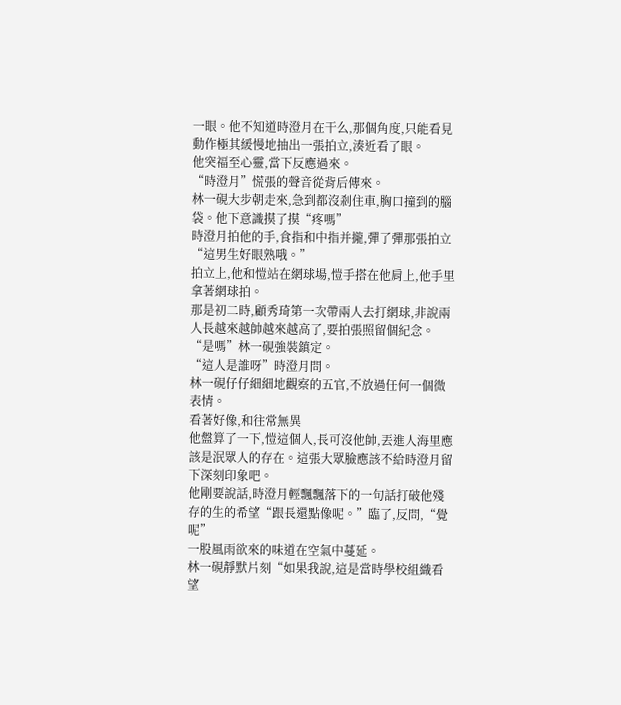一眼。他不知道時澄月在干么,那個角度,只能看見動作極其緩慢地抽出一張拍立,湊近看了眼。
他突福至心靈,當下反應過來。
“時澄月”慌張的聲音從背后傳來。
林一硯大步朝走來,急到都沒剎住車,胸口撞到的腦袋。他下意識摸了摸“疼嗎”
時澄月拍他的手,食指和中指并攏,彈了彈那張拍立“這男生好眼熟哦。”
拍立上,他和愷站在網球場,愷手搭在他肩上,他手里拿著網球拍。
那是初二時,顧秀琦第一次帶兩人去打網球,非說兩人長越來越帥越來越高了,要拍張照留個紀念。
“是嗎”林一硯強裝鎮定。
“這人是誰呀”時澄月問。
林一硯仔仔細細地觀察的五官,不放過任何一個微表情。
看著好像,和往常無異
他盤算了一下,愷這個人,長可沒他帥,丟進人海里應該是泯眾人的存在。這張大眾臉應該不給時澄月留下深刻印象吧。
他剛要說話,時澄月輕飄飄落下的一句話打破他殘存的生的希望“跟長還點像呢。”臨了,反問,“覺呢”
一股風雨欲來的味道在空氣中蔓延。
林一硯靜默片刻“如果我說,這是當時學校組織看望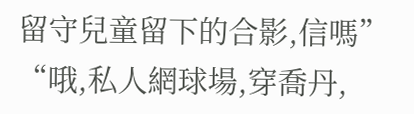留守兒童留下的合影,信嗎”
“哦,私人網球場,穿喬丹,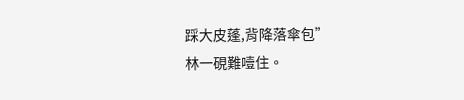踩大皮蓬,背降落傘包”
林一硯難噎住。